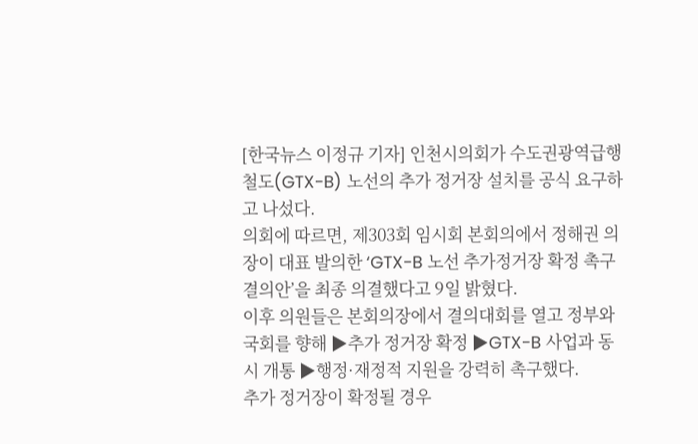[한국뉴스 이정규 기자] 인천시의회가 수도권광역급행철도(GTX-B) 노선의 추가 정거장 설치를 공식 요구하고 나섰다.
의회에 따르면, 제303회 임시회 본회의에서 정해권 의장이 대표 발의한 ‘GTX-B 노선 추가정거장 확정 촉구 결의안’을 최종 의결했다고 9일 밝혔다.
이후 의원들은 본회의장에서 결의대회를 열고 정부와 국회를 향해 ▶추가 정거장 확정 ▶GTX-B 사업과 동시 개통 ▶행정·재정적 지원을 강력히 촉구했다.
추가 정거장이 확정될 경우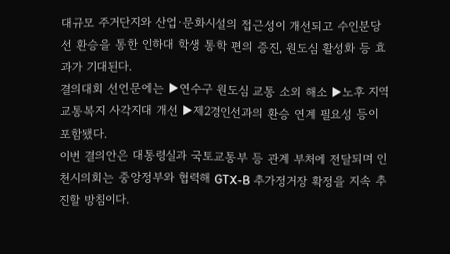대규모 주거단지와 산업·문화시설의 접근성이 개선되고 수인분당선 환승을 통한 인하대 학생 통학 편의 증진, 원도심 활성화 등 효과가 기대된다.
결의대회 선언문에는 ▶연수구 원도심 교통 소외 해소 ▶노후 지역 교통복지 사각지대 개선 ▶제2경인선과의 환승 연계 필요성 등이 포함됐다.
이번 결의안은 대통령실과 국토교통부 등 관계 부처에 전달되며 인천시의회는 중앙정부와 협력해 GTX-B 추가정거장 확정을 지속 추진할 방침이다.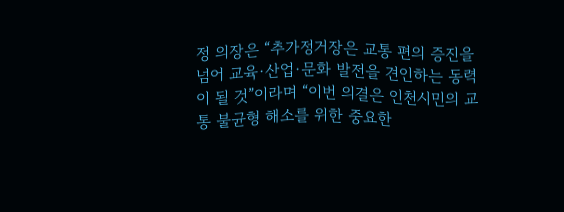정 의장은 “추가정거장은 교통 편의 증진을 넘어 교육·산업·문화 발전을 견인하는 동력이 될 것”이라며 “이번 의결은 인천시민의 교통 불균형 해소를 위한 중요한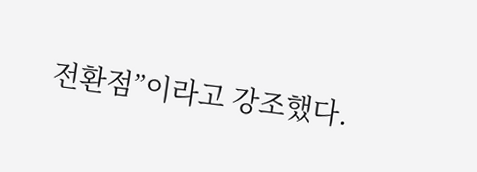전환점”이라고 강조했다.